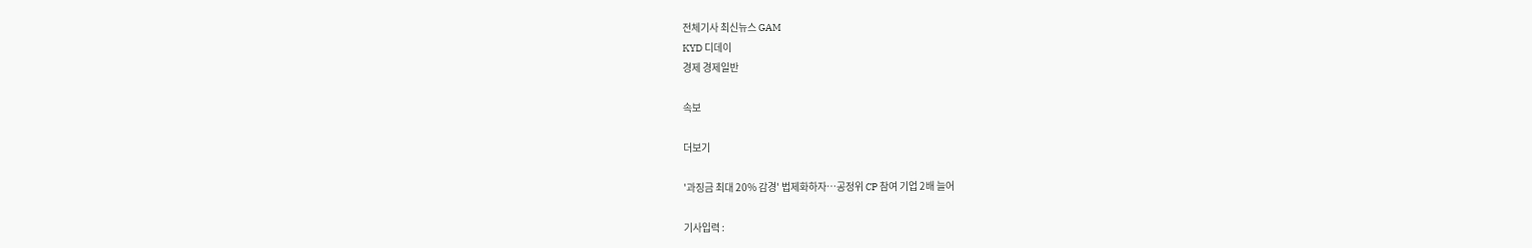전체기사 최신뉴스 GAM
KYD 디데이
경제 경제일반

속보

더보기

'과징금 최대 20% 감경' 법제화하자…공정위 CP 참여 기업 2배 늘어

기사입력 :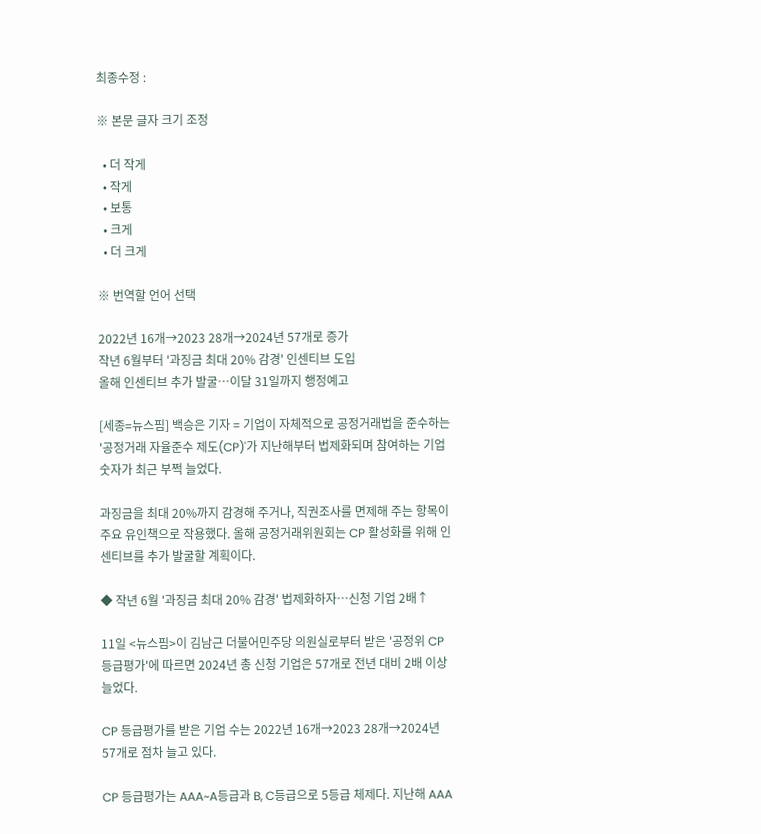최종수정 :

※ 본문 글자 크기 조정

  • 더 작게
  • 작게
  • 보통
  • 크게
  • 더 크게

※ 번역할 언어 선택

2022년 16개→2023 28개→2024년 57개로 증가
작년 6월부터 '과징금 최대 20% 감경' 인센티브 도입
올해 인센티브 추가 발굴…이달 31일까지 행정예고

[세종=뉴스핌] 백승은 기자 = 기업이 자체적으로 공정거래법을 준수하는 '공정거래 자율준수 제도(CP)'가 지난해부터 법제화되며 참여하는 기업 숫자가 최근 부쩍 늘었다.

과징금을 최대 20%까지 감경해 주거나, 직권조사를 면제해 주는 항목이 주요 유인책으로 작용했다. 올해 공정거래위원회는 CP 활성화를 위해 인센티브를 추가 발굴할 계획이다.

◆ 작년 6월 '과징금 최대 20% 감경' 법제화하자…신청 기업 2배↑

11일 <뉴스핌>이 김남근 더불어민주당 의원실로부터 받은 '공정위 CP 등급평가'에 따르면 2024년 총 신청 기업은 57개로 전년 대비 2배 이상 늘었다.

CP 등급평가를 받은 기업 수는 2022년 16개→2023 28개→2024년 57개로 점차 늘고 있다.

CP 등급평가는 AAA~A등급과 B, C등급으로 5등급 체제다. 지난해 AAA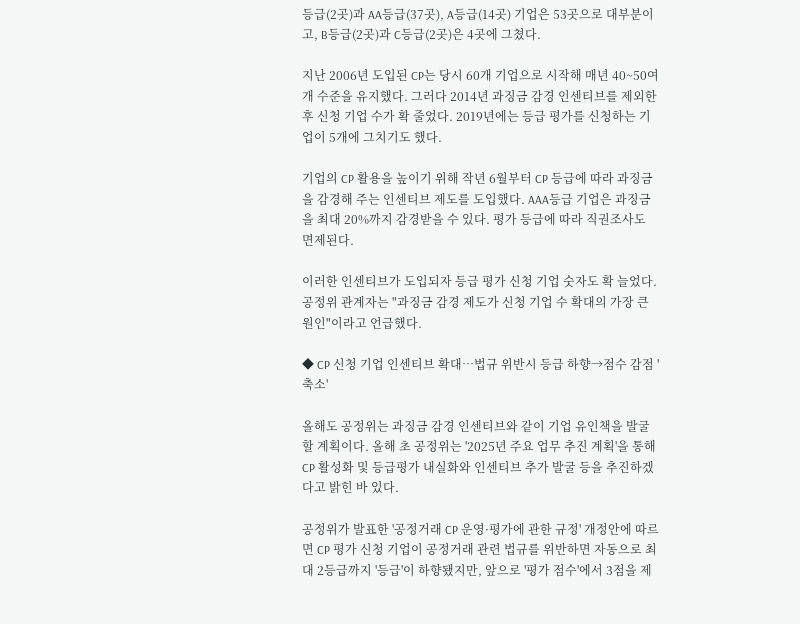등급(2곳)과 AA등급(37곳), A등급(14곳) 기업은 53곳으로 대부분이고, B등급(2곳)과 C등급(2곳)은 4곳에 그쳤다.

지난 2006년 도입된 CP는 당시 60개 기업으로 시작해 매년 40~50여개 수준을 유지했다. 그러다 2014년 과징금 감경 인센티브를 제외한 후 신청 기업 수가 확 줄었다. 2019년에는 등급 평가를 신청하는 기업이 5개에 그치기도 했다.

기업의 CP 활용을 높이기 위해 작년 6월부터 CP 등급에 따라 과징금을 감경해 주는 인센티브 제도를 도입했다. AAA등급 기업은 과징금을 최대 20%까지 감경받을 수 있다. 평가 등급에 따라 직권조사도 면제된다.

이러한 인센티브가 도입되자 등급 평가 신청 기업 숫자도 확 늘었다. 공정위 관계자는 "과징금 감경 제도가 신청 기업 수 확대의 가장 큰 원인"이라고 언급했다.

◆ CP 신청 기업 인센티브 확대…법규 위반시 등급 하향→점수 감점 '축소'

올해도 공정위는 과징금 감경 인센티브와 같이 기업 유인책을 발굴할 계획이다. 올해 초 공정위는 '2025년 주요 업무 추진 계획'을 통해 CP 활성화 및 등급평가 내실화와 인센티브 추가 발굴 등을 추진하겠다고 밝힌 바 있다.

공정위가 발표한 '공정거래 CP 운영·평가에 관한 규정' 개정안에 따르면 CP 평가 신청 기업이 공정거래 관련 법규를 위반하면 자동으로 최대 2등급까지 '등급'이 하향됐지만, 앞으로 '평가 점수'에서 3점을 제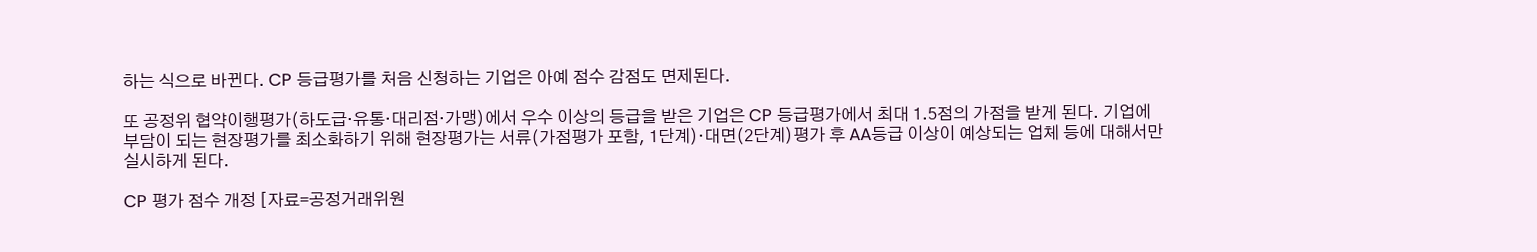하는 식으로 바뀐다. CP 등급평가를 처음 신청하는 기업은 아예 점수 감점도 면제된다.

또 공정위 협약이행평가(하도급·유통·대리점·가맹)에서 우수 이상의 등급을 받은 기업은 CP 등급평가에서 최대 1.5점의 가점을 받게 된다. 기업에 부담이 되는 현장평가를 최소화하기 위해 현장평가는 서류(가점평가 포함, 1단계)‧대면(2단계)평가 후 AA등급 이상이 예상되는 업체 등에 대해서만 실시하게 된다.

CP 평가 점수 개정 [자료=공정거래위원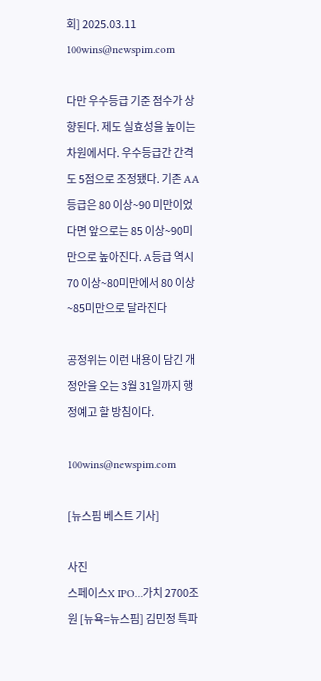회] 2025.03.11 100wins@newspim.com

다만 우수등급 기준 점수가 상향된다. 제도 실효성을 높이는 차원에서다. 우수등급간 간격도 5점으로 조정됐다. 기존 AA등급은 80 이상~90 미만이었다면 앞으로는 85 이상~90미만으로 높아진다. A등급 역시 70 이상~80미만에서 80 이상~85미만으로 달라진다

공정위는 이런 내용이 담긴 개정안을 오는 3월 31일까지 행정예고 할 방침이다.

100wins@newspim.com

[뉴스핌 베스트 기사]

사진
스페이스X IPO…가치 2700조 원 [뉴욕=뉴스핌] 김민정 특파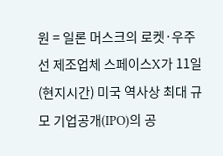원 = 일론 머스크의 로켓·우주선 제조업체 스페이스X가 11일(현지시간) 미국 역사상 최대 규모 기업공개(IPO)의 공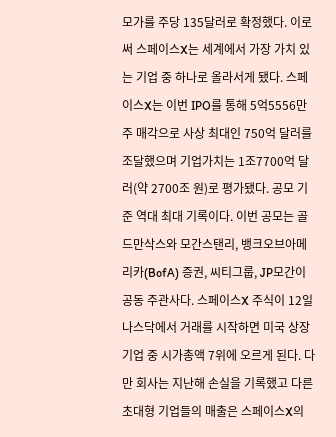모가를 주당 135달러로 확정했다. 이로써 스페이스X는 세계에서 가장 가치 있는 기업 중 하나로 올라서게 됐다. 스페이스X는 이번 IPO를 통해 5억5556만 주 매각으로 사상 최대인 750억 달러를 조달했으며 기업가치는 1조7700억 달러(약 2700조 원)로 평가됐다. 공모 기준 역대 최대 기록이다. 이번 공모는 골드만삭스와 모간스탠리, 뱅크오브아메리카(BofA) 증권, 씨티그룹, JP모간이 공동 주관사다. 스페이스X 주식이 12일 나스닥에서 거래를 시작하면 미국 상장 기업 중 시가총액 7위에 오르게 된다. 다만 회사는 지난해 손실을 기록했고 다른 초대형 기업들의 매출은 스페이스X의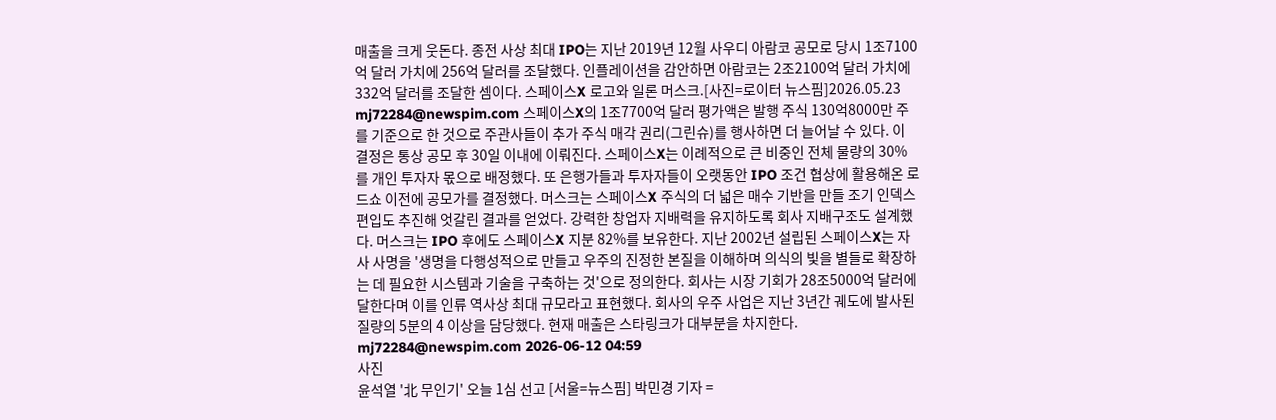매출을 크게 웃돈다. 종전 사상 최대 IPO는 지난 2019년 12월 사우디 아람코 공모로 당시 1조7100억 달러 가치에 256억 달러를 조달했다. 인플레이션을 감안하면 아람코는 2조2100억 달러 가치에 332억 달러를 조달한 셈이다. 스페이스X 로고와 일론 머스크.[사진=로이터 뉴스핌]2026.05.23 mj72284@newspim.com 스페이스X의 1조7700억 달러 평가액은 발행 주식 130억8000만 주를 기준으로 한 것으로 주관사들이 추가 주식 매각 권리(그린슈)를 행사하면 더 늘어날 수 있다. 이 결정은 통상 공모 후 30일 이내에 이뤄진다. 스페이스X는 이례적으로 큰 비중인 전체 물량의 30%를 개인 투자자 몫으로 배정했다. 또 은행가들과 투자자들이 오랫동안 IPO 조건 협상에 활용해온 로드쇼 이전에 공모가를 결정했다. 머스크는 스페이스X 주식의 더 넓은 매수 기반을 만들 조기 인덱스 편입도 추진해 엇갈린 결과를 얻었다. 강력한 창업자 지배력을 유지하도록 회사 지배구조도 설계했다. 머스크는 IPO 후에도 스페이스X 지분 82%를 보유한다. 지난 2002년 설립된 스페이스X는 자사 사명을 '생명을 다행성적으로 만들고 우주의 진정한 본질을 이해하며 의식의 빛을 별들로 확장하는 데 필요한 시스템과 기술을 구축하는 것'으로 정의한다. 회사는 시장 기회가 28조5000억 달러에 달한다며 이를 인류 역사상 최대 규모라고 표현했다. 회사의 우주 사업은 지난 3년간 궤도에 발사된 질량의 5분의 4 이상을 담당했다. 현재 매출은 스타링크가 대부분을 차지한다. mj72284@newspim.com 2026-06-12 04:59
사진
윤석열 '北 무인기' 오늘 1심 선고 [서울=뉴스핌] 박민경 기자 =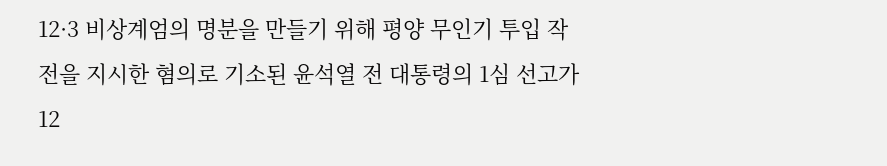12·3 비상계엄의 명분을 만들기 위해 평양 무인기 투입 작전을 지시한 혐의로 기소된 윤석열 전 대통령의 1심 선고가 12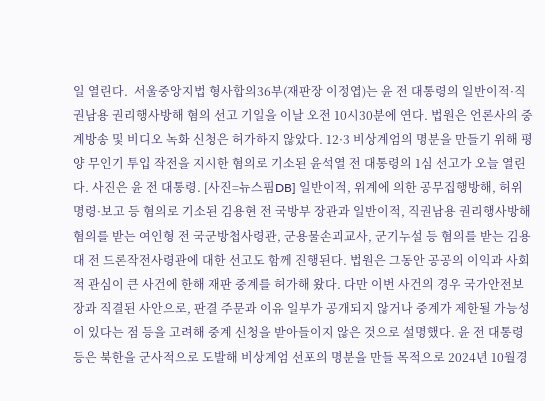일 열린다.  서울중앙지법 형사합의36부(재판장 이정엽)는 윤 전 대통령의 일반이적·직권남용 권리행사방해 혐의 선고 기일을 이날 오전 10시30분에 연다. 법원은 언론사의 중계방송 및 비디오 녹화 신청은 허가하지 않았다. 12·3 비상계엄의 명분을 만들기 위해 평양 무인기 투입 작전을 지시한 혐의로 기소된 윤석열 전 대통령의 1심 선고가 오늘 열린다. 사진은 윤 전 대통령. [사진=뉴스핌DB] 일반이적, 위계에 의한 공무집행방해, 허위 명령·보고 등 혐의로 기소된 김용현 전 국방부 장관과 일반이적, 직권남용 권리행사방해 혐의를 받는 여인형 전 국군방첩사령관, 군용물손괴교사, 군기누설 등 혐의를 받는 김용대 전 드론작전사령관에 대한 선고도 함께 진행된다. 법원은 그동안 공공의 이익과 사회적 관심이 큰 사건에 한해 재판 중계를 허가해 왔다. 다만 이번 사건의 경우 국가안전보장과 직결된 사안으로, 판결 주문과 이유 일부가 공개되지 않거나 중계가 제한될 가능성이 있다는 점 등을 고려해 중계 신청을 받아들이지 않은 것으로 설명했다. 윤 전 대통령 등은 북한을 군사적으로 도발해 비상계엄 선포의 명분을 만들 목적으로 2024년 10월경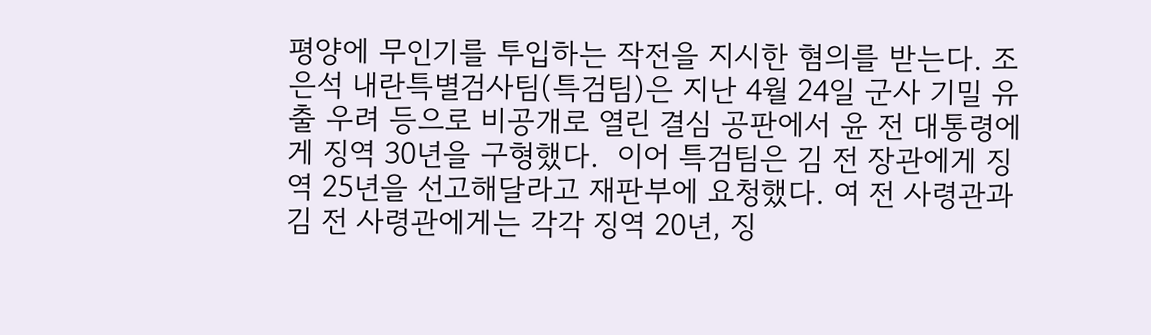평양에 무인기를 투입하는 작전을 지시한 혐의를 받는다. 조은석 내란특별검사팀(특검팀)은 지난 4월 24일 군사 기밀 유출 우려 등으로 비공개로 열린 결심 공판에서 윤 전 대통령에게 징역 30년을 구형했다.  이어 특검팀은 김 전 장관에게 징역 25년을 선고해달라고 재판부에 요청했다. 여 전 사령관과 김 전 사령관에게는 각각 징역 20년, 징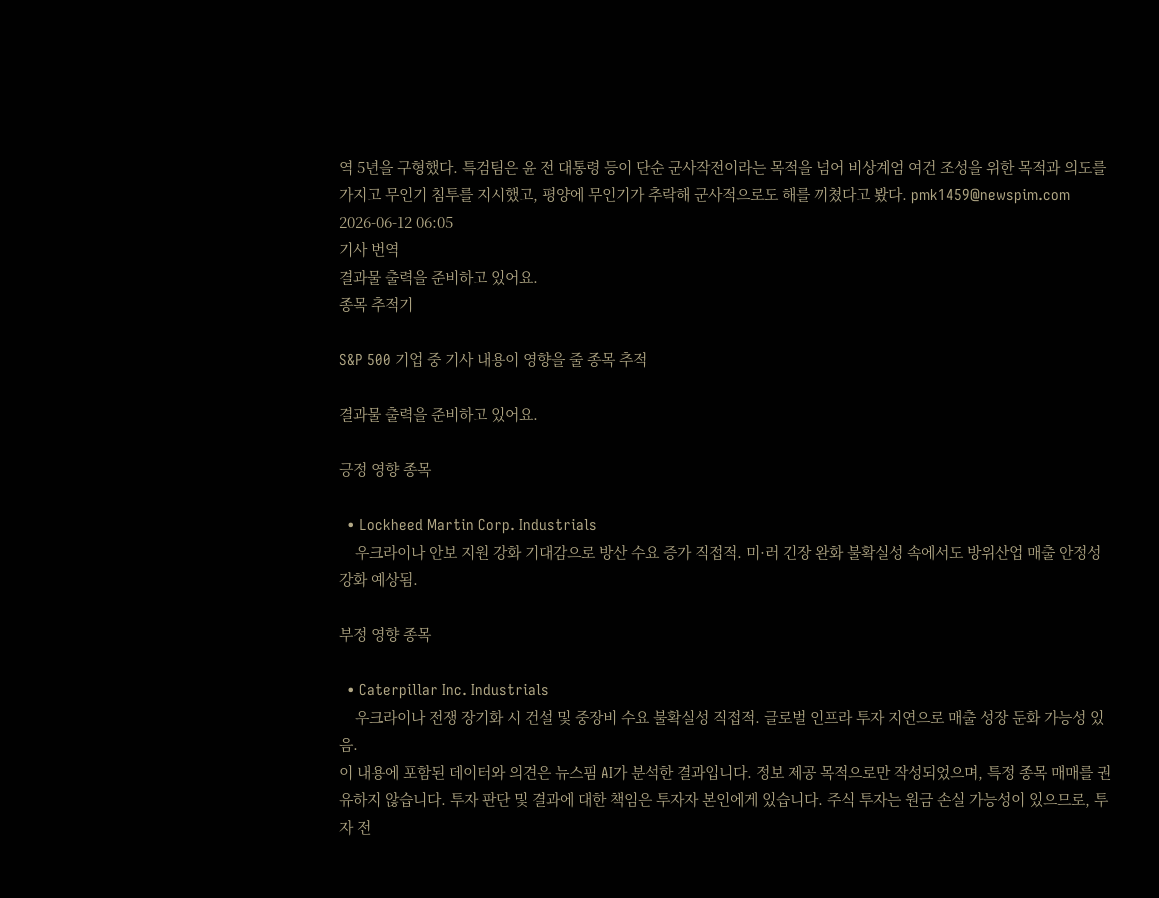역 5년을 구형했다. 특검팀은 윤 전 대통령 등이 단순 군사작전이라는 목적을 넘어 비상계엄 여건 조성을 위한 목적과 의도를 가지고 무인기 침투를 지시했고, 평양에 무인기가 추락해 군사적으로도 해를 끼쳤다고 봤다. pmk1459@newspim.com 2026-06-12 06:05
기사 번역
결과물 출력을 준비하고 있어요.
종목 추적기

S&P 500 기업 중 기사 내용이 영향을 줄 종목 추적

결과물 출력을 준비하고 있어요.

긍정 영향 종목

  • Lockheed Martin Corp. Industrials
    우크라이나 안보 지원 강화 기대감으로 방산 수요 증가 직접적. 미·러 긴장 완화 불확실성 속에서도 방위산업 매출 안정성 강화 예상됨.

부정 영향 종목

  • Caterpillar Inc. Industrials
    우크라이나 전쟁 장기화 시 건설 및 중장비 수요 불확실성 직접적. 글로벌 인프라 투자 지연으로 매출 성장 둔화 가능성 있음.
이 내용에 포함된 데이터와 의견은 뉴스핌 AI가 분석한 결과입니다. 정보 제공 목적으로만 작성되었으며, 특정 종목 매매를 권유하지 않습니다. 투자 판단 및 결과에 대한 책임은 투자자 본인에게 있습니다. 주식 투자는 원금 손실 가능성이 있으므로, 투자 전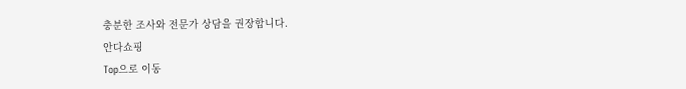충분한 조사와 전문가 상담을 권장합니다.
안다쇼핑
Top으로 이동